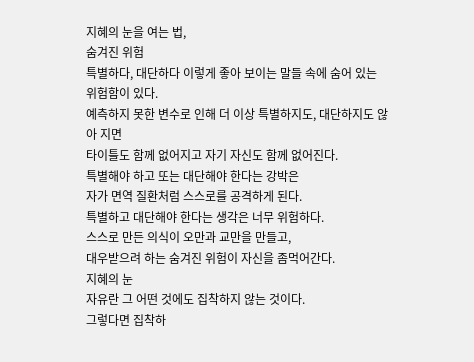지혜의 눈을 여는 법,
숨겨진 위험
특별하다, 대단하다 이렇게 좋아 보이는 말들 속에 숨어 있는 위험함이 있다.
예측하지 못한 변수로 인해 더 이상 특별하지도, 대단하지도 않아 지면
타이틀도 함께 없어지고 자기 자신도 함께 없어진다.
특별해야 하고 또는 대단해야 한다는 강박은
자가 면역 질환처럼 스스로를 공격하게 된다.
특별하고 대단해야 한다는 생각은 너무 위험하다.
스스로 만든 의식이 오만과 교만을 만들고,
대우받으려 하는 숨겨진 위험이 자신을 좀먹어간다.
지혜의 눈
자유란 그 어떤 것에도 집착하지 않는 것이다.
그렇다면 집착하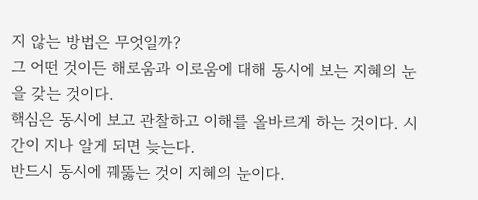지 않는 방법은 무엇일까?
그 어떤 것이든 해로움과 이로움에 대해 동시에 보는 지혜의 눈을 갖는 것이다.
핵심은 동시에 보고 관찰하고 이해를 올바르게 하는 것이다. 시간이 지나 알게 되면 늦는다.
반드시 동시에 꿰뚫는 것이 지혜의 눈이다.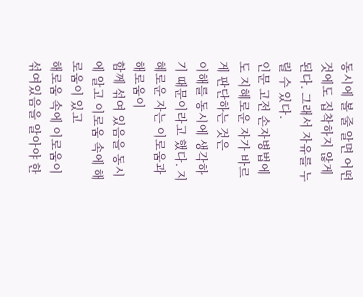동시에 볼 줄 알면 어떤 것에도 집착하지 않게 된다. 그래서 자유를 누릴 수 있다.
인문 고전 손자병법에도 지혜로운 자가 바르게 판단하는 것은
이해를 동시에 생각하기 때문이라고 했다. 지혜로운 자는 이로움과 해로움이
함께 섞여 있음을 동시에 알고 이로움 속에 해로움이 있고
해로움 속에 이로움이 섞여있음을 알아야 한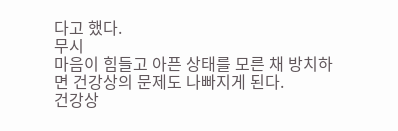다고 했다.
무시
마음이 힘들고 아픈 상태를 모른 채 방치하면 건강상의 문제도 나빠지게 된다.
건강상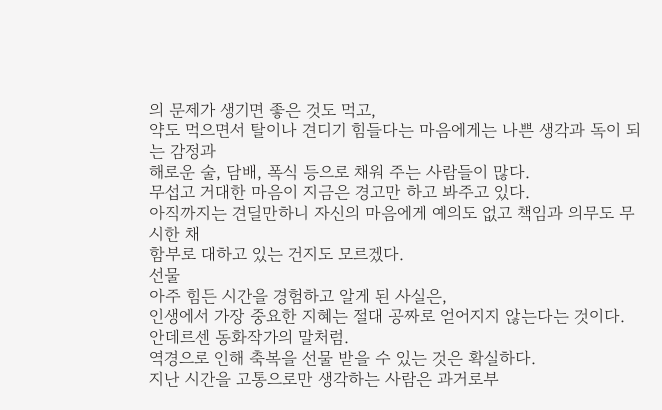의 문제가 생기면 좋은 것도 먹고,
약도 먹으면서 탈이나 견디기 힘들다는 마음에게는 나쁜 생각과 독이 되는 감정과
해로운 술, 담배, 폭식 등으로 채워 주는 사람들이 많다.
무섭고 거대한 마음이 지금은 경고만 하고 봐주고 있다.
아직까지는 견딜만하니 자신의 마음에게 예의도 없고 책임과 의무도 무시한 채
함부로 대하고 있는 건지도 모르겠다.
선물
아주 힘든 시간을 경험하고 알게 된 사실은,
인생에서 가장 중요한 지혜는 절대 공짜로 얻어지지 않는다는 것이다.
안데르센 동화작가의 말처럼.
역경으로 인해 축복을 선물 받을 수 있는 것은 확실하다.
지난 시간을 고통으로만 생각하는 사람은 과거로부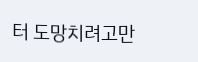터 도망치려고만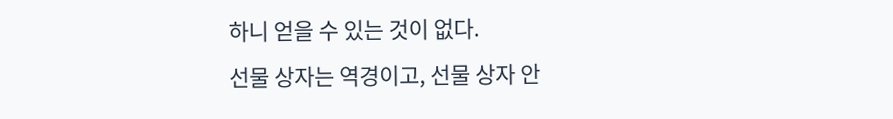하니 얻을 수 있는 것이 없다.
선물 상자는 역경이고, 선물 상자 안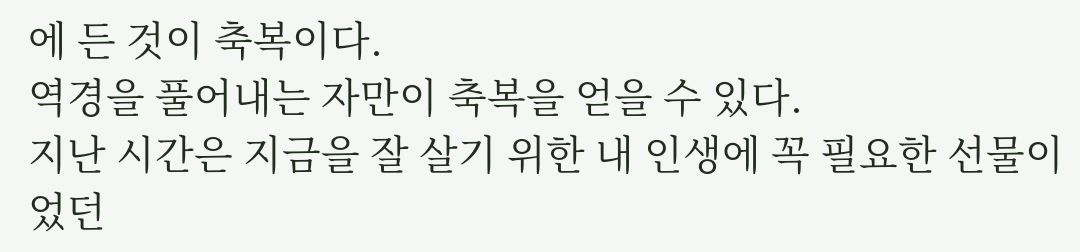에 든 것이 축복이다.
역경을 풀어내는 자만이 축복을 얻을 수 있다.
지난 시간은 지금을 잘 살기 위한 내 인생에 꼭 필요한 선물이었던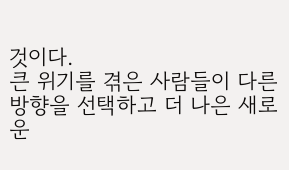것이다.
큰 위기를 겪은 사람들이 다른 방향을 선택하고 더 나은 새로운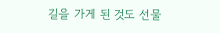길을 가게 된 것도 선물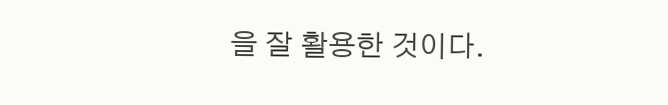을 잘 활용한 것이다.